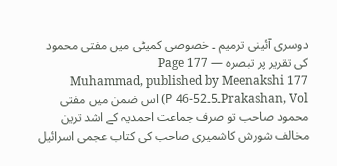دوسری آئینی ترمیم ۔ خصوصی کمیٹی میں مفتی محمود کی تقریر پر تبصرہ — Page 177
177 Muhammad, published by Meenakshi Prakashan, Vol۔5۔P 46-52) اس ضمن میں مفتی محمود صاحب تو صرف جماعت احمدیہ کے اشد ترین مخالف شورش کاشمیری صاحب کی کتاب عجمی اسرائیل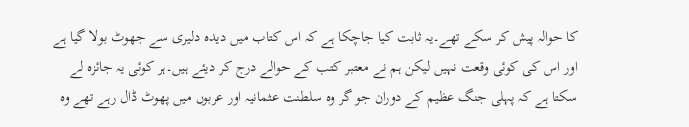کا حوالہ پیش کر سکے تھے۔یہ ثابت کیا جاچکا ہے کہ اس کتاب میں دیدہ دلیری سے جھوٹ بولا گیا ہے اور اس کی کوئی وقعت نہیں لیکن ہم نے معتبر کتب کے حوالے درج کر دیئے ہیں۔ہر کوئی یہ جائزہ لے سکتا ہے کہ پہلی جنگ عظیم کے دوران جو گر وہ سلطنت عثمانیہ اور عربوں میں پھوٹ ڈال رہے تھے وہ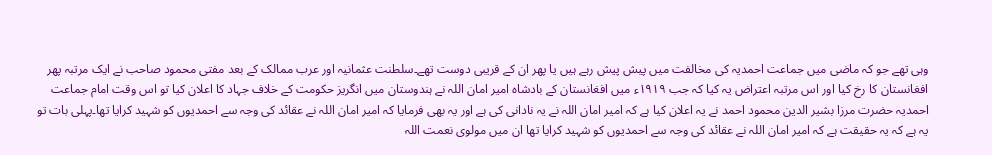وہی تھے جو کہ ماضی میں جماعت احمدیہ کی مخالفت میں پیش پیش رہے ہیں یا پھر ان کے قریبی دوست تھے۔سلطنت عثمانیہ اور عرب ممالک کے بعد مفتی محمود صاحب نے ایک مرتبہ پھر افغانستان کا رخ کیا اور اس مرتبہ اعتراض یہ کیا کہ جب ۱۹۱۹ء میں افغانستان کے بادشاہ امیر امان اللہ نے ہندوستان میں انگریز حکومت کے خلاف جہاد کا اعلان کیا تو اس وقت امام جماعت احمدیہ حضرت مرزا بشیر الدین محمود احمد نے یہ اعلان کیا ہے کہ امیر امان اللہ نے یہ نادانی کی ہے اور یہ بھی فرمایا کہ امیر امان اللہ نے عقائد کی وجہ سے احمدیوں کو شہید کرایا تھا۔پہلی بات تو یہ ہے کہ یہ حقیقت ہے کہ امیر امان اللہ نے عقائد کی وجہ سے احمدیوں کو شہید کرایا تھا ان میں مولوی نعمت اللہ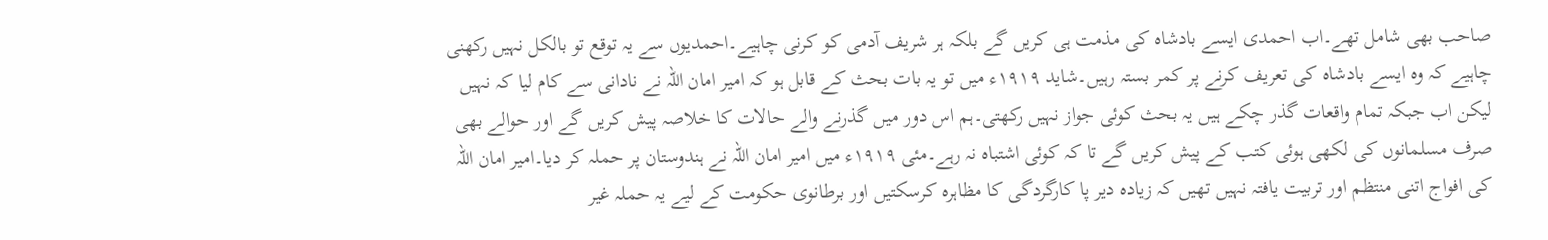صاحب بھی شامل تھے۔اب احمدی ایسے بادشاہ کی مذمت ہی کریں گے بلکہ ہر شریف آدمی کو کرنی چاہیے۔احمدیوں سے یہ توقع تو بالکل نہیں رکھنی چاہیے کہ وہ ایسے بادشاہ کی تعریف کرنے پر کمر بستہ رہیں۔شاید ۱۹۱۹ء میں تو یہ بات بحث کے قابل ہو کہ امیر امان اللہ نے نادانی سے کام لیا کہ نہیں لیکن اب جبکہ تمام واقعات گذر چکے ہیں یہ بحث کوئی جواز نہیں رکھتی۔ہم اس دور میں گذرنے والے حالات کا خلاصہ پیش کریں گے اور حوالے بھی صرف مسلمانوں کی لکھی ہوئی کتب کے پیش کریں گے تا کہ کوئی اشتباہ نہ رہے۔مئی ۱۹۱۹ء میں امیر امان اللہ نے ہندوستان پر حملہ کر دیا۔امیر امان اللہ کی افواج اتنی منتظم اور تربیت یافتہ نہیں تھیں کہ زیادہ دیر پا کارگردگی کا مظاہرہ کرسکتیں اور برطانوی حکومت کے لیے یہ حملہ غیر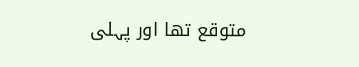متوقع تھا اور پہلی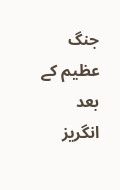جنگ عظیم کے بعد انگریز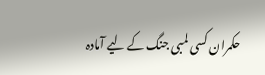حکمران کسی لمبی جنگ کے لیے آمادہ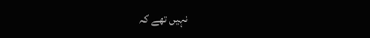نہیں تھے کہ